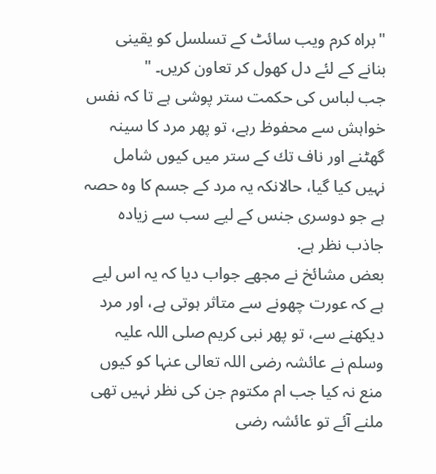"براہ کرم ویب سائٹ کے تسلسل کو یقینی بنانے کے لئے دل کھول کر تعاون کریں۔ "
جب لباس كى حكمت ستر پوشى ہے تا كہ نفس خواہش سے محفوظ رہے، تو پھر مرد كا سينہ گھٹنے اور ناف تك كے ستر ميں كيوں شامل نہيں كيا گيا، حالانكہ يہ مرد كے جسم كا وہ حصہ ہے جو دوسرى جنس كے ليے سب سے زيادہ جاذب نظر ہے.
بعض مشائخ نے مجھے جواب ديا كہ يہ اس ليے ہے كہ عورت چھونے سے متاثر ہوتى ہے، اور مرد ديكھنے سے، تو پھر نبى كريم صلى اللہ عليہ وسلم نے عائشہ رضى اللہ تعالى عنہا كو كيوں منع نہ كيا جب ام مكتوم جن كى نظر نہيں تھى ملنے آئے تو عائشہ رضى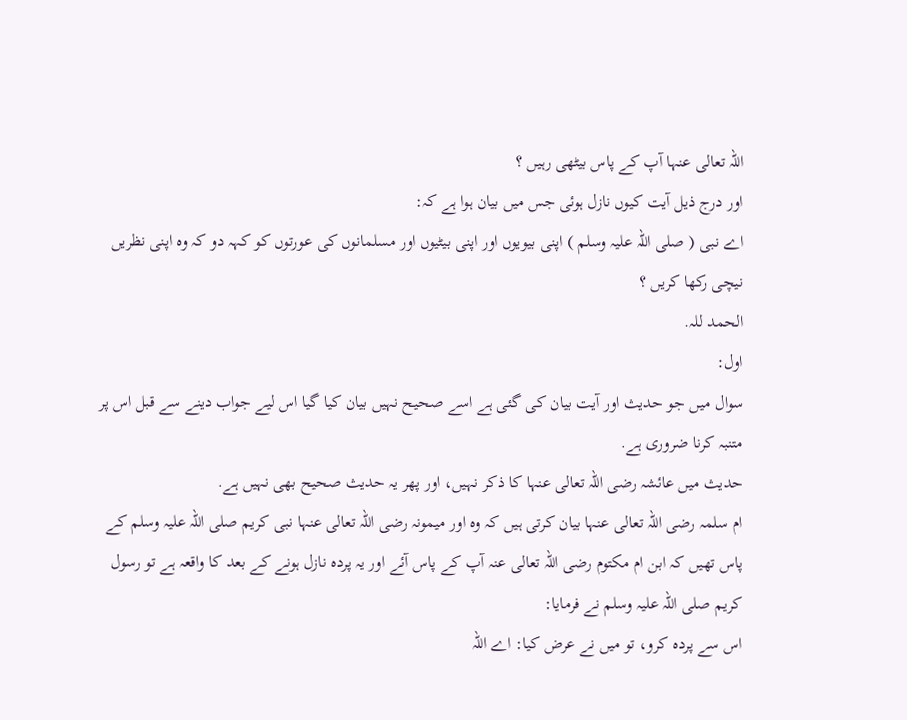اللہ تعالى عنہا آپ كے پاس بيٹھى رہيں ؟
اور درج ذيل آيت كيوں نازل ہوئى جس ميں بيان ہوا ہے كہ:
اے نبى ( صلى اللہ عليہ وسلم ) اپنى بيويوں اور اپنى بيٹيوں اور مسلمانوں كى عورتوں كو كہہ دو كہ وہ اپنى نظريں نيچى ركھا كريں ؟
الحمد للہ.
اول:
سوال ميں جو حديث اور آيت بيان كى گئى ہے اسے صحيح نہيں بيان كيا گيا اس ليے جواب دينے سے قبل اس پر متنبہ كرنا ضرورى ہے.
حديث ميں عائشہ رضى اللہ تعالى عنہا كا ذكر نہيں، اور پھر يہ حديث صحيح بھى نہيں ہے.
ام سلمہ رضى اللہ تعالى عنہا بيان كرتى ہيں كہ وہ اور ميمونہ رضى اللہ تعالى عنہا نبى كريم صلى اللہ عليہ وسلم كے پاس تھيں كہ ابن ام مكتوم رضى اللہ تعالى عنہ آپ كے پاس آئے اور يہ پردہ نازل ہونے كے بعد كا واقعہ ہے تو رسول كريم صلى اللہ عليہ وسلم نے فرمايا:
اس سے پردہ كرو، تو ميں نے عرض كيا: اے اللہ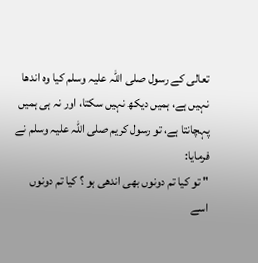تعالى كے رسول صلى اللہ عليہ وسلم كيا وہ اندھا نہيں ہے، ہميں ديكھ نہيں سكتا، اور نہ ہى ہميں پہچانتا ہے، تو رسول كريم صلى اللہ عليہ وسلم نے فرمايا:
" تو كيا تم دونوں بھى اندھى ہو ؟ كيا تم دونوں اسے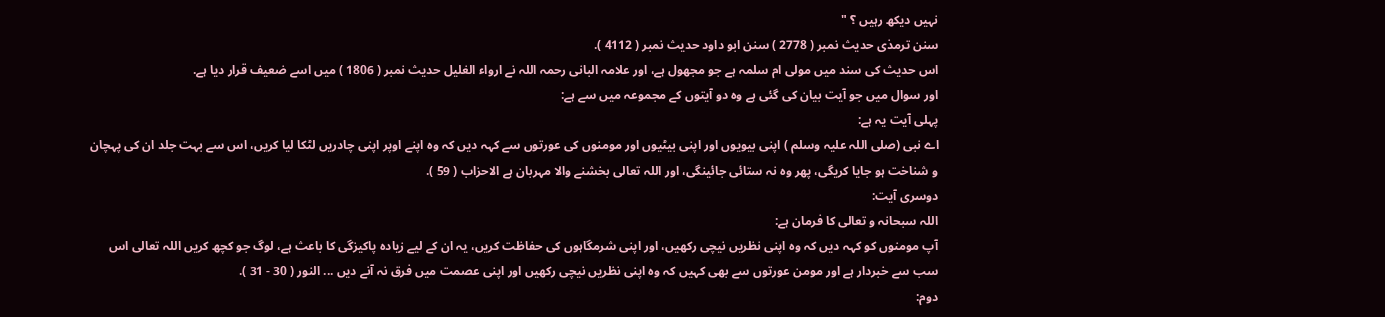نہيں ديكھ رہيں ؟ "
سنن ترمذى حديث نمبر ( 2778 ) سنن ابو داود حديث نمبر ( 4112 ).
اس حديث كى سند ميں مولى ام سلمہ ہے جو مجھول ہے، اور علامہ البانى رحمہ اللہ نے ارواء الغليل حديث نمبر ( 1806 ) ميں اسے ضعيف قرار ديا ہے.
اور سوال ميں جو آيت بيان كى گئى ہے وہ دو آيتوں كے مجموعہ ميں سے ہے:
پہلى آيت يہ ہے:
اے نبى (صلى اللہ عليہ وسلم ) اپنى بيويوں اور اپنى بيٹيوں اور مومنوں كى عورتوں سے كہہ ديں كہ وہ اپنے اوپر اپنى چادريں لٹكا ليا كريں، اس سے بہت جلد ان كى پہچان و شناخت ہو جايا كريگى، پھر وہ نہ ستائى جائينگى، اور اللہ تعالى بخشنے والا مہربان ہے الاحزاب ( 59 ).
دوسرى آيت:
اللہ سبحانہ و تعالى كا فرمان ہے:
آپ مومنوں كو كہہ ديں كہ وہ اپنى نظريں نيچى ركھيں، اور اپنى شرمگاہوں كى حفاظت كريں، يہ ان كے ليے زيادہ پاكيزگى كا باعث ہے، لوگ جو كچھ كريں اللہ تعالى اس سب سے خبردار ہے اور مومن عورتوں سے بھى كہيں كہ وہ اپنى نظريں نيچى ركھيں اور اپنى عصمت ميں فرق نہ آنے ديں ... النور ( 30 - 31 ).
دوم: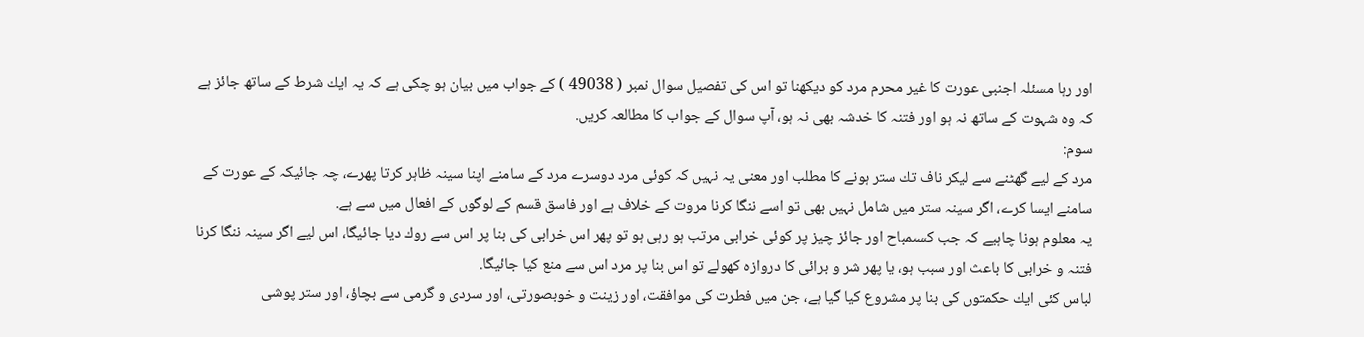اور رہا مسئلہ اجنبى عورت كا غير محرم مرد كو ديكھنا تو اس كى تفصيل سوال نمبر ( 49038 ) كے جواب ميں بيان ہو چكى ہے كہ يہ ايك شرط كے ساتھ جائز ہے كہ وہ شہوت كے ساتھ نہ ہو اور فتنہ كا خدشہ بھى نہ ہو، آپ سوال كے جواب كا مطالعہ كريں.
سوم:
مرد كے ليے گھٹنے سے ليكر ناف تك ستر ہونے كا مطلب اور معنى يہ نہيں كہ كوئى مرد دوسرے مرد كے سامنے اپنا سينہ ظاہر كرتا پھرے، چہ جائيكہ كے عورت كے سامنے ايسا كرے، اگر سينہ ستر ميں شامل نہيں بھى تو اسے ننگا كرنا مروت كے خلاف ہے اور فاسق قسم كے لوگوں كے افعال ميں سے ہے.
يہ معلوم ہونا چاہيے كہ جب كسىمباح اور جائز چيز پر كوئى خرابى مرتب ہو رہى ہو تو پھر اس خرابى كى بنا پر اس سے روك ديا جائيگا، اس ليے اگر سينہ ننگا كرنا فتنہ و خرابى كا باعث اور سبب ہو، يا پھر شر و برائى كا دروازہ كھولے تو اس بنا پر مرد اس سے منع كيا جائيگا.
لباس كئى ايك حكمتوں كى بنا پر مشروع كيا گيا ہے، جن ميں فطرت كى موافقت، اور زينت و خوبصورتى، اور سردى و گرمى سے بچاؤ، اور ستر پوشى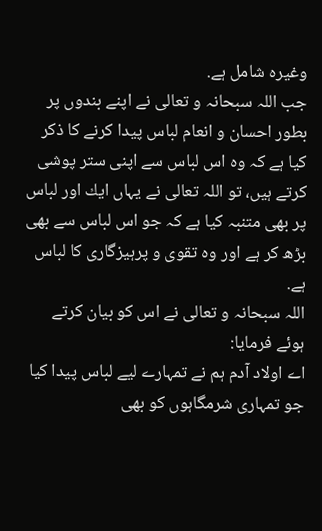وغيرہ شامل ہے.
جب اللہ سبحانہ و تعالى نے اپنے بندوں پر بطور احسان و انعام لباس پيدا كرنے كا ذكر كيا ہے كہ وہ اس لباس سے اپنى ستر پوشى كرتے ہيں، تو اللہ تعالى نے يہاں ايك اور لباس پر بھى متنبہ كيا ہے كہ جو اس لباس سے بھى بڑھ كر ہے اور وہ تقوى و پرہيزگارى كا لباس ہے.
اللہ سبحانہ و تعالى نے اس كو بيان كرتے ہوئے فرمايا:
اے اولاد آدم ہم نے تمہارے ليے لباس پيدا كيا جو تمہارى شرمگاہوں كو بھى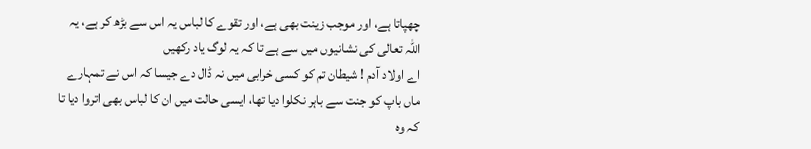چھپاتا ہے، اور موجب زينت بھى ہے، اور تقوے كا لباس يہ اس سے بڑھ كر ہے، يہ اللہ تعالى كى نشانيوں ميں سے ہے تا كہ يہ لوگ ياد ركھيں
اے اولاد آدم ! شيطان تم كو كسى خرابى ميں نہ ڈال دے جيسا كہ اس نے تمہارے ماں باپ كو جنت سے باہر نكلوا ديا تھا، ايسى حالت ميں ان كا لباس بھى اتروا ديا تا كہ وہ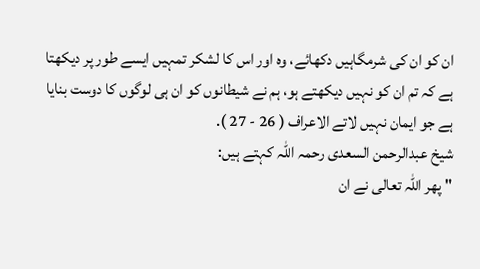ان كو ان كى شرمگاہيں دكھائے، وہ اور اس كا لشكر تمہيں ايسے طور پر ديكھتا ہے كہ تم ان كو نہيں ديكھتے ہو، ہم نے شيطانوں كو ان ہى لوگوں كا دوست بنايا ہے جو ايمان نہيں لاتے الاعراف ( 26 - 27 ).
شيخ عبدالرحمن السعدى رحمہ اللہ كہتے ہيں:
" پھر اللہ تعالى نے ان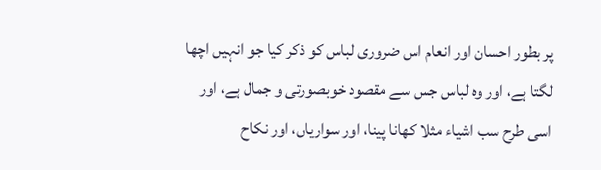پر بطور احسان اور انعام اس ضرورى لباس كو ذكر كيا جو انہيں اچھا لگتا ہے، اور وہ لباس جس سے مقصود خوبصورتى و جمال ہے، اور اسى طرح سب اشياء مثلا كھانا پينا، اور سوارياں، اور نكاح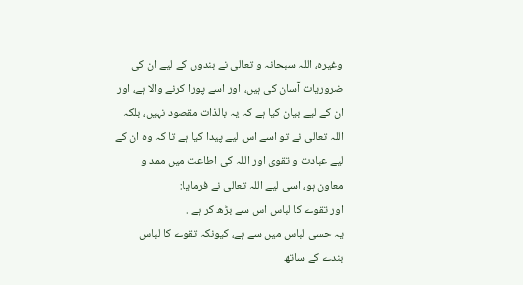وغيرہ، اللہ سبحانہ و تعالى نے بندوں كے ليے ان كى ضروريات آسان كى ہيں، اور اسے پورا كرنے والا ہے، اور ان كے ليے بيان كيا ہے كہ يہ بالذات مقصود نہيں، بلكہ اللہ تعالى نے تو اسے اس ليے پيدا كيا ہے تا كہ وہ ان كے ليے عبادت و تقوى اور اللہ كى اطاعت ميں ممد و معاون ہو، اسى ليے اللہ تعالى نے فرمايا:
اور تقوے كا لباس اس سے بڑھ كر ہے .
يہ حسى لباس ميں سے ہے، كيونكہ تقوے كا لباس بندے كے ساتھ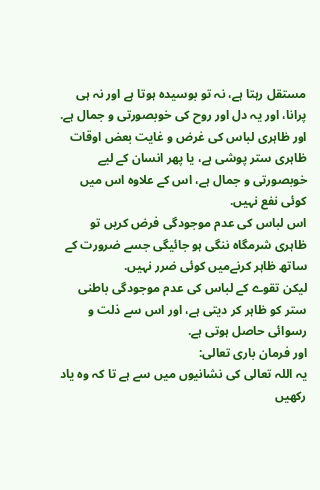مستقل رہتا ہے، نہ تو بوسيدہ ہوتا ہے اور نہ ہى پرانا، اور يہ دل اور روح كى خوبصورتى و جمال ہے.
اور ظاہرى لباس كى غرض و غايت بعض اوقات ظاہرى ستر پوشى ہے، يا پھر انسان كے ليے خوبصورتى و جمال ہے، اس كے علاوہ اس ميں كوئى نفع نہيں.
اس لباس كى عدم موجودگى فرض كريں تو ظاہرى شرمگاہ ننگى ہو جائيگى جسے ضرورت كے ساتھ ظاہر كرنےميں كوئى ضرر نہيں.
ليكن تقوے كے لباس كى عدم موجودگى باطنى ستر كو ظاہر كر ديتى ہے، اور اس سے ذلت و رسوائى حاصل ہوتى ہے.
اور فرمان بارى تعالى:
يہ اللہ تعالى كى نشانيوں ميں سے ہے تا كہ وہ ياد ركھيں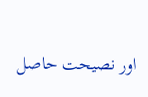اور نصيحت حاصل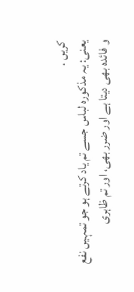كريں .
يعنى: يہ مذكورہ لباس جسے تم ياد كرتے ہو جو تمہيں نفع و فائدہ بھى ديتا ہے اور ضرر بھى، اور تم ظاہرى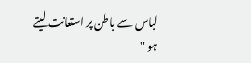لباس سے باطن پر استعانت ليتے ہو "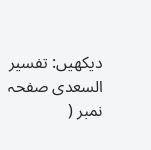ديكھيں: تفسير السعدى صفحہ نمبر (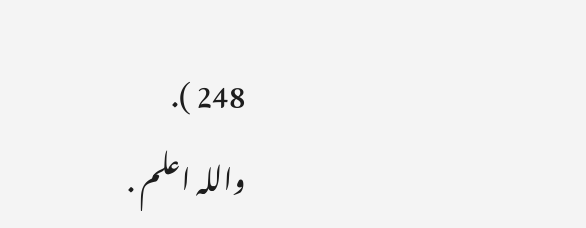248 ).
واللہ اعلم .